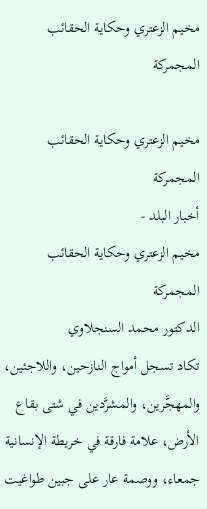مخيم الزعتري وحكاية الحقائب المجمركة

مخيم الزعتري وحكاية الحقائب المجمركة
أخبار البلد -
مخيم الزعتري وحكاية الحقائب المجمركة
الدكتور محمد السنجلاوي
تكاد تسجل أمواج النازحين، واللاجئين، والمهجَّرين، والمشرَّدين في شتى بقاع الأرض، علامة فارقة في خريطة الإنسانية جمعاء، ووصمة عار على جبين طواغيت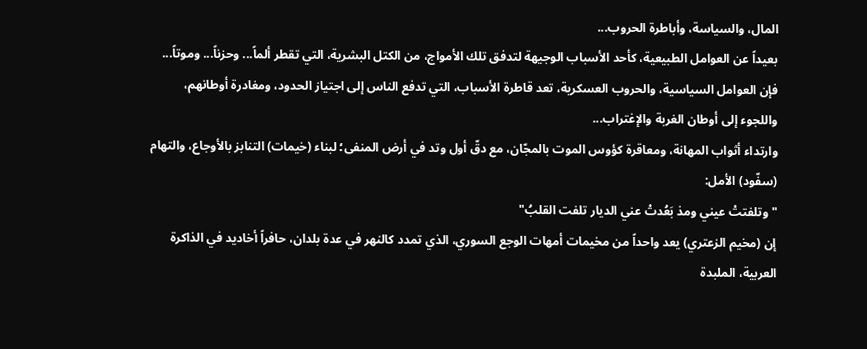المال، والسياسة، وأباطرة الحروب...
بعيداً عن العوامل الطبيعية، كأحد الأسباب الوجيهة لتدفق تلك الأمواج، من الكتل البشرية، التي تقطر ألماً... وحزناً... وموتاً... فإن العوامل السياسية، والحروب العسكرية، تعد قاطرة الأسباب، التي تدفع الناس إلى اجتياز الحدود، ومغادرة أوطانهم، واللجوء إلى أوطان الغربة والإغتراب...
وارتداء أثواب المهانة، ومعاقرة كؤوس الموت بالمجّان، مع دقّ أول وتد في أرض المنفى؛ لبناء (خيمات) التنابز بالأوجاع، والتهام (سفّود) الأمل:
"وتلفتتْ عيني ومذ بَعُدتْ عني الديار تلفت القلبُ"
إن (مخيم الزعتري) يعد واحداً من مخيمات أمهات الوجع السوري، الذي تمدد كالنهر في عدة بلدان، حافراً أخاديد في الذاكرة العربية، الملبدة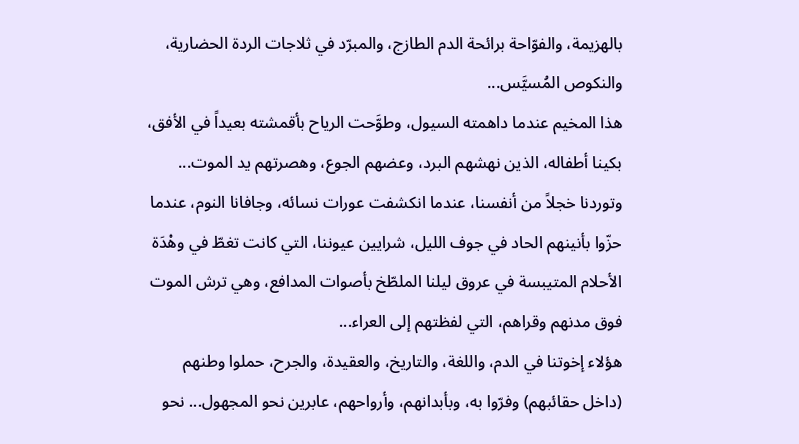بالهزيمة، والفوّاحة برائحة الدم الطازج، والمبرّد في ثلاجات الردة الحضارية، والنكوص المُسيَّس...
هذا المخيم عندما داهمته السيول، وطوَّحت الرياح بأقمشته بعيداً في الأفق، بكينا أطفاله، الذين نهشهم البرد، وعضهم الجوع، وهصرتهم يد الموت...
وتوردنا خجلاً من أنفسنا، عندما انكشفت عورات نسائه، وجافانا النوم، عندما حزّوا بأنينهم الحاد في جوف الليل، شرايين عيوننا، التي كانت تغطّ في وهْدَة الأحلام المتيبسة في عروق ليلنا الملطّخ بأصوات المدافع، وهي ترش الموت فوق مدنهم وقراهم، التي لفظتهم إلى العراء...
هؤلاء إخوتنا في الدم، واللغة، والتاريخ، والعقيدة، والجرح، حملوا وطنهم (داخل حقائبهم) وفرّوا به، وبأبدانهم، وأرواحهم، عابرين نحو المجهول... نحو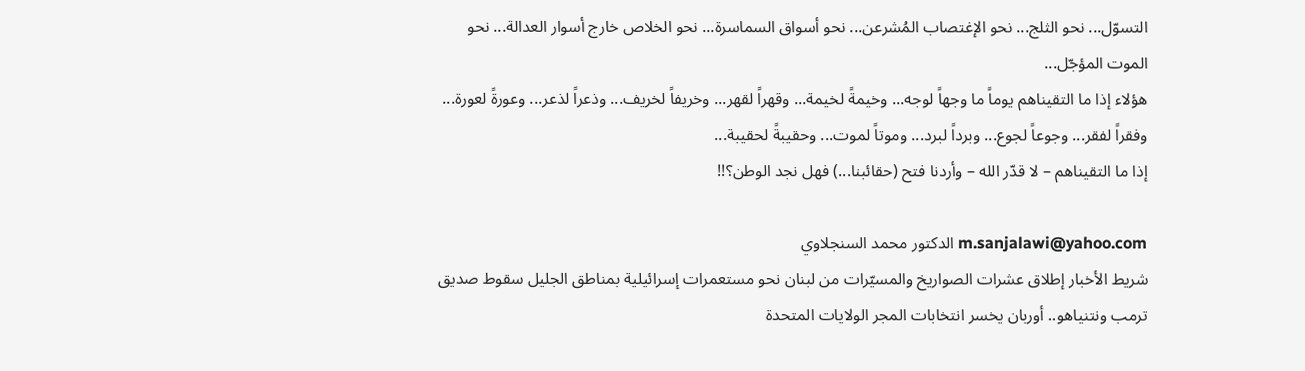التسوّل... نحو الثلج... نحو الإغتصاب المُشرعن... نحو أسواق السماسرة... نحو الخلاص خارج أسوار العدالة... نحو الموت المؤجّل...
هؤلاء إذا ما التقيناهم يوماً ما وجهاً لوجه... وخيمةً لخيمة... وقهراً لقهر... وخريفاً لخريف... وذعراً لذعر... وعورةً لعورة... وفقراً لفقر... وجوعاً لجوع... وبرداً لبرد... وموتاً لموت... وحقيبةً لحقيبة...
إذا ما التقيناهم – لا قدّر الله – وأردنا فتح (حقائبنا...) فهل نجد الوطن؟!!

m.sanjalawi@yahoo.com الدكتور محمد السنجلاوي
شريط الأخبار إطلاق عشرات الصواريخ والمسيّرات من لبنان نحو مستعمرات إسرائيلية بمناطق الجليل سقوط صديق ترمب ونتنياهو.. أوربان يخسر انتخابات المجر الولايات المتحدة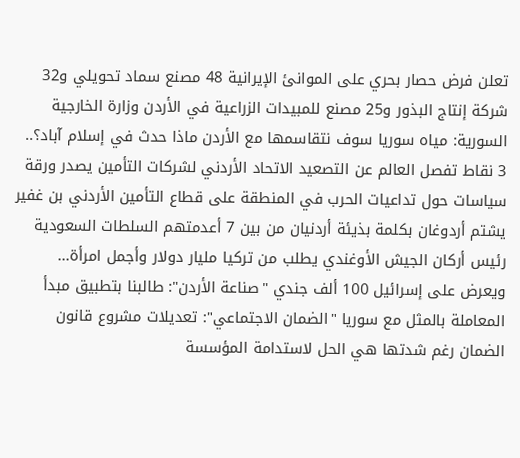تعلن فرض حصار بحري على الموانئ الإيرانية 48 مصنع سماد تحويلي و32 شركة إنتاج البذور و25 مصنع للمبيدات الزراعية في الأردن وزارة الخارجية السورية: مياه سوريا سوف نتقاسمها مع الأردن ماذا حدث في إسلام آباد؟.. 3 نقاط تفصل العالم عن التصعيد الاتحاد الأردني لشركات التأمين يصدر ورقة سياسات حول تداعيات الحرب في المنطقة على قطاع التأمين الأردني بن غفير يشتم أردوغان بكلمة بذيئة أردنيان من بين 7 أعدمتهم السلطات السعودية رئيس أركان الجيش الأوغندي يطلب من تركيا مليار دولار وأجمل امرأة... ويعرض على إسرائيل 100 ألف جندي "صناعة الأردن": طالبنا بتطبيق مبدأ المعاملة بالمثل مع سوريا "الضمان الاجتماعي": تعديلات مشروع قانون الضمان رغم شدتها هي الحل لاستدامة المؤسسة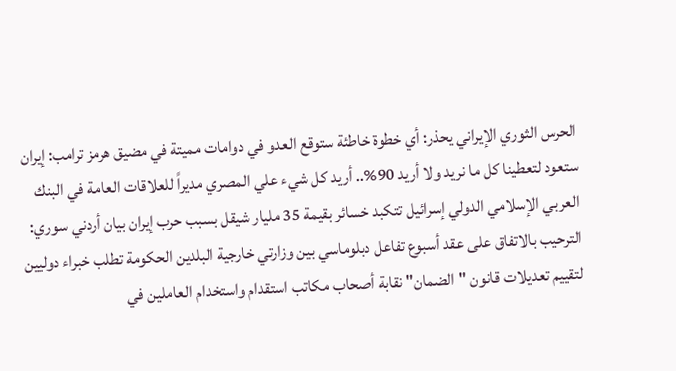الحرس الثوري الإيراني يحذر: أي خطوة خاطئة ستوقع العدو في دوامات مميتة في مضيق هرمز ترامب: إيران ستعود لتعطينا كل ما نريد ولا أريد 90%.. أريد كل شيء علي المصري مديراً للعلاقات العامة في البنك العربي الإسلامي الدولي إسرائيل تتكبد خسائر بقيمة 35 مليار شيقل بسبب حرب إيران بيان أردني سوري: الترحيب بالاتفاق على عقد أسبوع تفاعل دبلوماسي بين وزارتي خارجية البلدين الحكومة تطلب خبراء دوليين لتقييم تعديلات قانون "الضمان" نقابة أصحاب مكاتب استقدام واستخدام العاملين في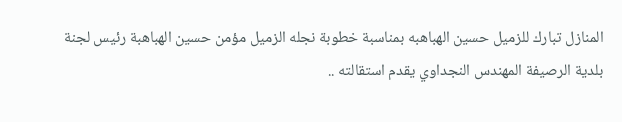المنازل تبارك للزميل حسين الهباهبه بمناسبة خطوبة نجله الزميل مؤمن حسين الهباهبة رئيس لجنة بلدية الرصيفة المهندس النجداوي يقدم استقالته ..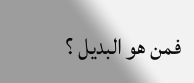فمن هو البديل ؟